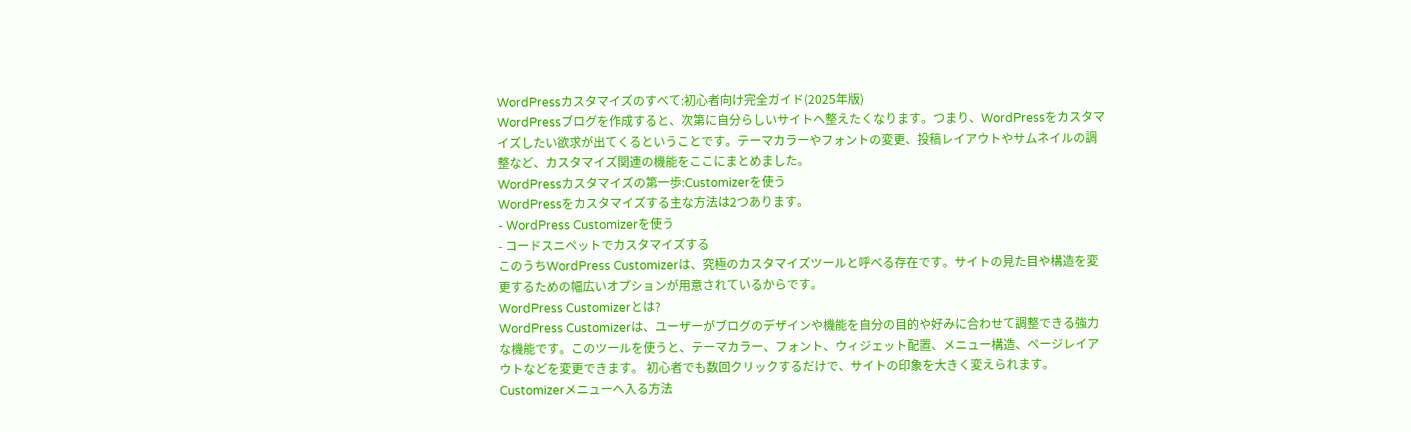WordPressカスタマイズのすべて:初心者向け完全ガイド(2025年版)
WordPressブログを作成すると、次第に自分らしいサイトへ整えたくなります。つまり、WordPressをカスタマイズしたい欲求が出てくるということです。テーマカラーやフォントの変更、投稿レイアウトやサムネイルの調整など、カスタマイズ関連の機能をここにまとめました。
WordPressカスタマイズの第一歩:Customizerを使う
WordPressをカスタマイズする主な方法は2つあります。
- WordPress Customizerを使う
- コードスニペットでカスタマイズする
このうちWordPress Customizerは、究極のカスタマイズツールと呼べる存在です。サイトの見た目や構造を変更するための幅広いオプションが用意されているからです。
WordPress Customizerとは?
WordPress Customizerは、ユーザーがブログのデザインや機能を自分の目的や好みに合わせて調整できる強力な機能です。このツールを使うと、テーマカラー、フォント、ウィジェット配置、メニュー構造、ページレイアウトなどを変更できます。 初心者でも数回クリックするだけで、サイトの印象を大きく変えられます。
Customizerメニューへ入る方法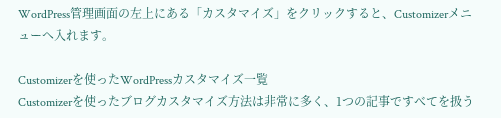WordPress管理画面の左上にある「カスタマイズ」をクリックすると、Customizerメニューへ入れます。

Customizerを使ったWordPressカスタマイズ一覧
Customizerを使ったブログカスタマイズ方法は非常に多く、1つの記事ですべてを扱う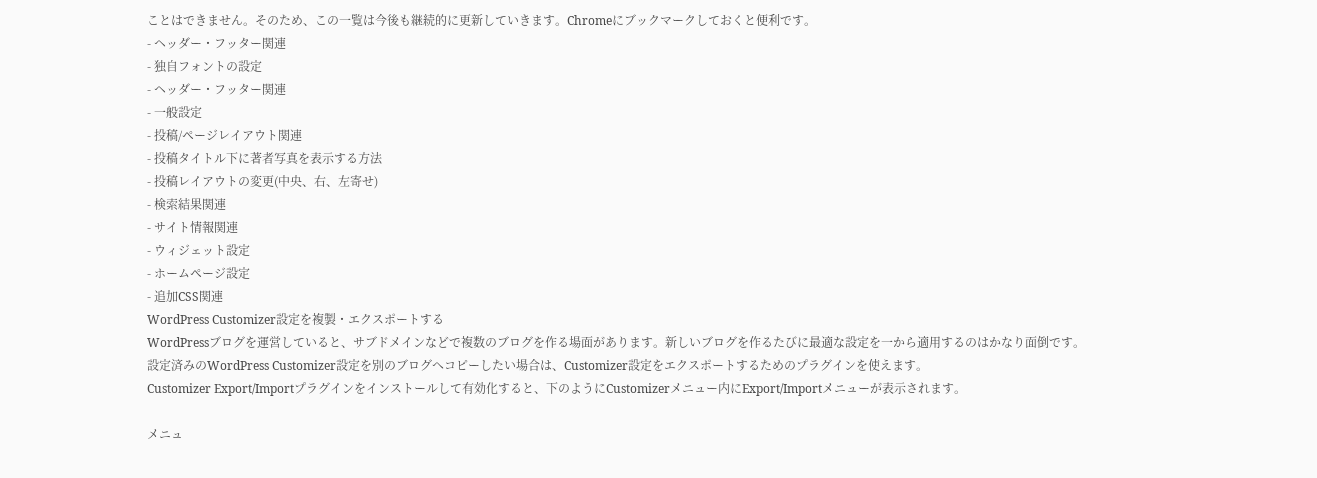ことはできません。そのため、この一覧は今後も継続的に更新していきます。Chromeにブックマークしておくと便利です。
- ヘッダー・フッター関連
- 独自フォントの設定
- ヘッダー・フッター関連
- 一般設定
- 投稿/ページレイアウト関連
- 投稿タイトル下に著者写真を表示する方法
- 投稿レイアウトの変更(中央、右、左寄せ)
- 検索結果関連
- サイト情報関連
- ウィジェット設定
- ホームページ設定
- 追加CSS関連
WordPress Customizer設定を複製・エクスポートする
WordPressブログを運営していると、サブドメインなどで複数のブログを作る場面があります。新しいブログを作るたびに最適な設定を一から適用するのはかなり面倒です。
設定済みのWordPress Customizer設定を別のブログへコピーしたい場合は、Customizer設定をエクスポートするためのプラグインを使えます。
Customizer Export/Importプラグインをインストールして有効化すると、下のようにCustomizerメニュー内にExport/Importメニューが表示されます。

メニュ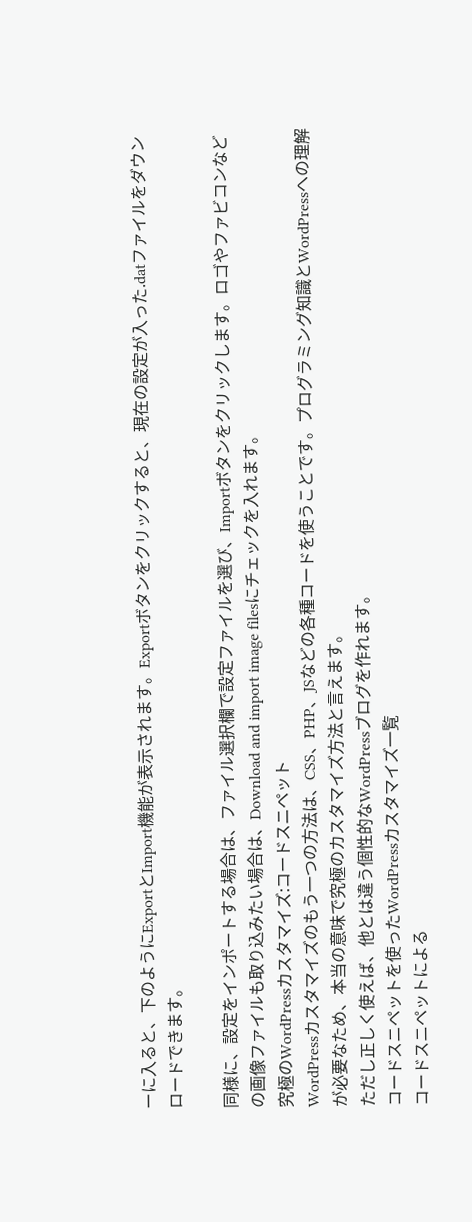ーに入ると、下のようにExportとImport機能が表示されます。Exportボタンをクリックすると、現在の設定が入った.datファイルをダウンロードできます。

同様に、設定をインポートする場合は、ファイル選択欄で設定ファイルを選び、Importボタンをクリックします。ロゴやファビコンなどの画像ファイルも取り込みたい場合は、Download and import image filesにチェックを入れます。
究極のWordPressカスタマイズ:コードスニペット
WordPressカスタマイズのもう一つの方法は、CSS、PHP、JSなどの各種コードを使うことです。プログラミング知識とWordPressへの理解が必要なため、本当の意味で究極のカスタマイズ方法と言えます。
ただし正しく使えば、他とは違う個性的なWordPressブログを作れます。
コードスニペットを使ったWordPressカスタマイズ一覧
コードスニペットによる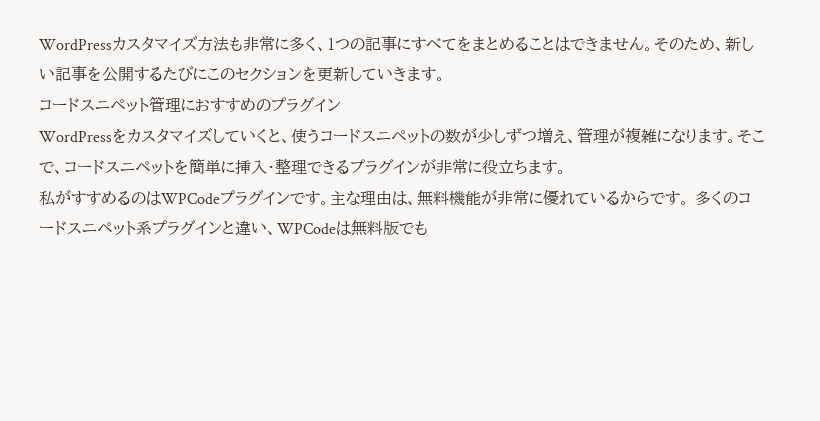WordPressカスタマイズ方法も非常に多く、1つの記事にすべてをまとめることはできません。そのため、新しい記事を公開するたびにこのセクションを更新していきます。
コードスニペット管理におすすめのプラグイン
WordPressをカスタマイズしていくと、使うコードスニペットの数が少しずつ増え、管理が複雑になります。そこで、コードスニペットを簡単に挿入・整理できるプラグインが非常に役立ちます。
私がすすめるのはWPCodeプラグインです。主な理由は、無料機能が非常に優れているからです。 多くのコードスニペット系プラグインと違い、WPCodeは無料版でも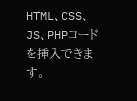HTML、CSS、JS、PHPコードを挿入できます。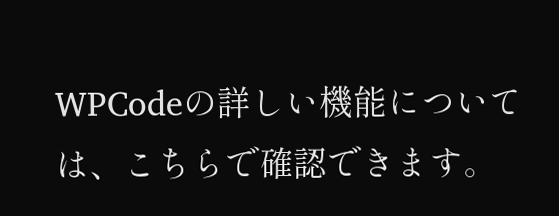WPCodeの詳しい機能については、こちらで確認できます。